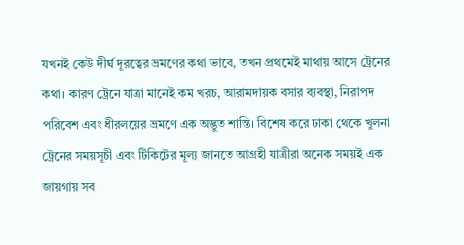যখনই কেউ দীর্ঘ দূরত্বের ভ্রমণের কথা ভাবে, তখন প্রথমেই মাথায় আসে ট্রেনের কথা। কারণ ট্রেনে যাত্রা মানেই কম খরচ, আরামদায়ক বসার ব্যবস্থা, নিরাপদ পরিবেশ এবং ধীরলয়ের ভ্রমণে এক অদ্ভুত শান্তি। বিশেষ করে ঢাকা থেকে খুলনা ট্রেনের সময়সূচী এবং টিকিটের মূল্য জানতে আগ্রহী যাত্রীরা অনেক সময়ই এক জায়গায় সব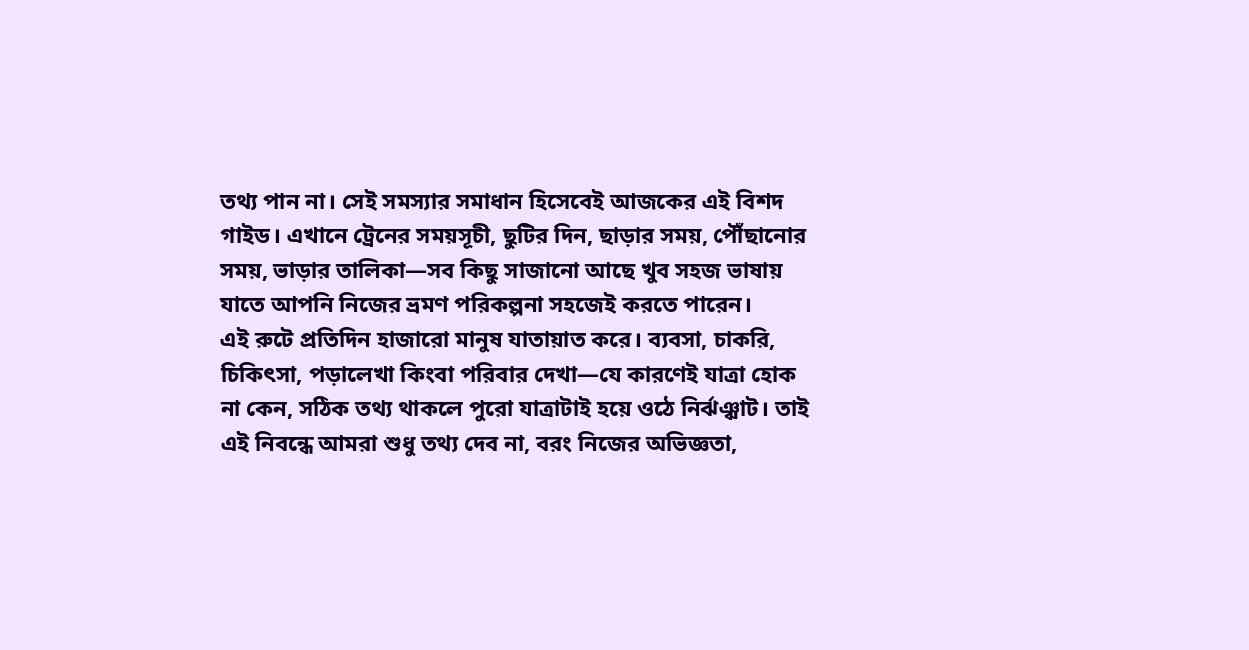তথ্য পান না। সেই সমস্যার সমাধান হিসেবেই আজকের এই বিশদ গাইড। এখানে ট্রেনের সময়সূচী, ছুটির দিন, ছাড়ার সময়, পৌঁছানোর সময়, ভাড়ার তালিকা—সব কিছু সাজানো আছে খুব সহজ ভাষায় যাতে আপনি নিজের ভ্রমণ পরিকল্পনা সহজেই করতে পারেন।
এই রুটে প্রতিদিন হাজারো মানুষ যাতায়াত করে। ব্যবসা, চাকরি, চিকিৎসা, পড়ালেখা কিংবা পরিবার দেখা—যে কারণেই যাত্রা হোক না কেন, সঠিক তথ্য থাকলে পুরো যাত্রাটাই হয়ে ওঠে নির্ঝঞ্ঝাট। তাই এই নিবন্ধে আমরা শুধু তথ্য দেব না, বরং নিজের অভিজ্ঞতা,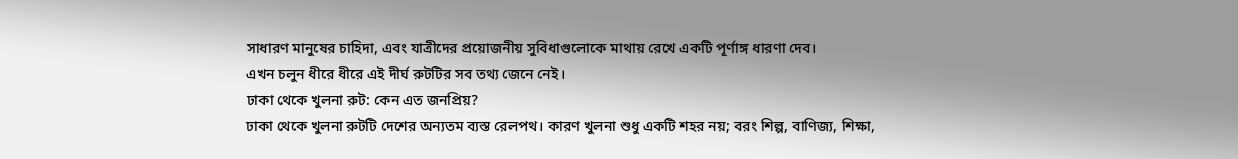সাধারণ মানুষের চাহিদা, এবং যাত্রীদের প্রয়োজনীয় সুবিধাগুলোকে মাথায় রেখে একটি পূর্ণাঙ্গ ধারণা দেব।
এখন চলুন ধীরে ধীরে এই দীর্ঘ রুটটির সব তথ্য জেনে নেই।
ঢাকা থেকে খুলনা রুট: কেন এত জনপ্রিয়?
ঢাকা থেকে খুলনা রুটটি দেশের অন্যতম ব্যস্ত রেলপথ। কারণ খুলনা শুধু একটি শহর নয়; বরং শিল্প, বাণিজ্য, শিক্ষা,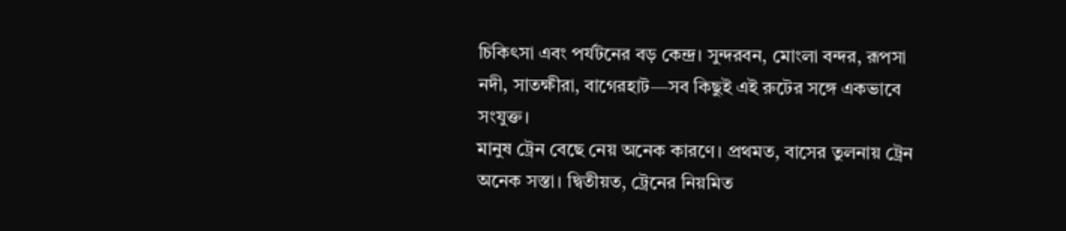চিকিৎসা এবং পর্যটনের বড় কেন্দ্র। সুন্দরবন, মোংলা বন্দর, রূপসা নদী, সাতক্ষীরা, বাগেরহাট—সব কিছুই এই রুটের সঙ্গে একভাবে সংযুক্ত।
মানুষ ট্রেন বেছে নেয় অনেক কারণে। প্রথমত, বাসের তুলনায় ট্রেন অনেক সস্তা। দ্বিতীয়ত, ট্রেনের নিয়মিত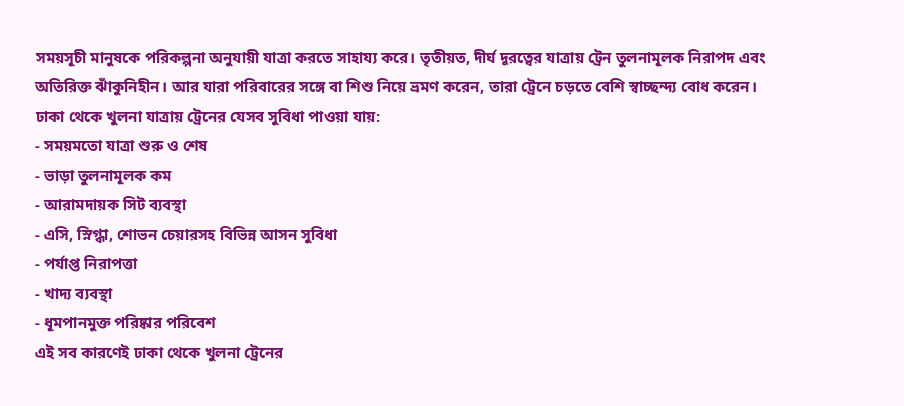সময়সূচী মানুষকে পরিকল্পনা অনুযায়ী যাত্রা করতে সাহায্য করে। তৃতীয়ত, দীর্ঘ দূরত্বের যাত্রায় ট্রেন তুলনামূলক নিরাপদ এবং অতিরিক্ত ঝাঁকুনিহীন। আর যারা পরিবারের সঙ্গে বা শিশু নিয়ে ভ্রমণ করেন, তারা ট্রেনে চড়তে বেশি স্বাচ্ছন্দ্য বোধ করেন।
ঢাকা থেকে খুলনা যাত্রায় ট্রেনের যেসব সুবিধা পাওয়া যায়:
- সময়মতো যাত্রা শুরু ও শেষ
- ভাড়া তুলনামূলক কম
- আরামদায়ক সিট ব্যবস্থা
- এসি, স্নিগ্ধা, শোভন চেয়ারসহ বিভিন্ন আসন সুবিধা
- পর্যাপ্ত নিরাপত্তা
- খাদ্য ব্যবস্থা
- ধূমপানমুক্ত পরিষ্কার পরিবেশ
এই সব কারণেই ঢাকা থেকে খুলনা ট্রেনের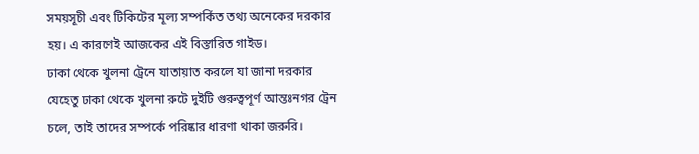সময়সূচী এবং টিকিটের মূল্য সম্পর্কিত তথ্য অনেকের দরকার হয়। এ কারণেই আজকের এই বিস্তারিত গাইড।
ঢাকা থেকে খুলনা ট্রেনে যাতায়াত করলে যা জানা দরকার
যেহেতু ঢাকা থেকে খুলনা রুটে দুইটি গুরুত্বপূর্ণ আন্তঃনগর ট্রেন চলে, তাই তাদের সম্পর্কে পরিষ্কার ধারণা থাকা জরুরি।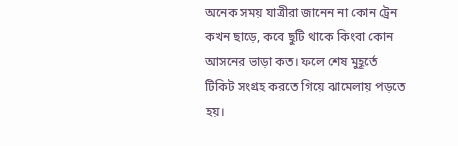অনেক সময় যাত্রীরা জানেন না কোন ট্রেন কখন ছাড়ে, কবে ছুটি থাকে কিংবা কোন আসনের ভাড়া কত। ফলে শেষ মুহূর্তে টিকিট সংগ্রহ করতে গিয়ে ঝামেলায় পড়তে হয়।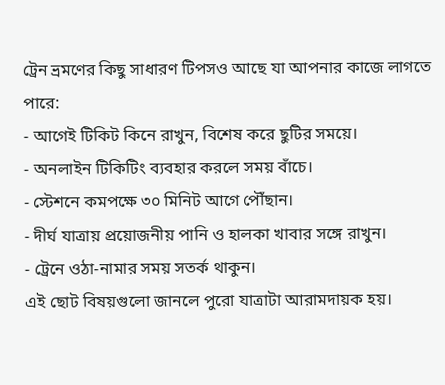ট্রেন ভ্রমণের কিছু সাধারণ টিপসও আছে যা আপনার কাজে লাগতে পারে:
- আগেই টিকিট কিনে রাখুন, বিশেষ করে ছুটির সময়ে।
- অনলাইন টিকিটিং ব্যবহার করলে সময় বাঁচে।
- স্টেশনে কমপক্ষে ৩০ মিনিট আগে পৌঁছান।
- দীর্ঘ যাত্রায় প্রয়োজনীয় পানি ও হালকা খাবার সঙ্গে রাখুন।
- ট্রেনে ওঠা-নামার সময় সতর্ক থাকুন।
এই ছোট বিষয়গুলো জানলে পুরো যাত্রাটা আরামদায়ক হয়।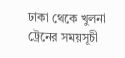ঢাকা থেকে খুলনা ট্রেনের সময়সূচী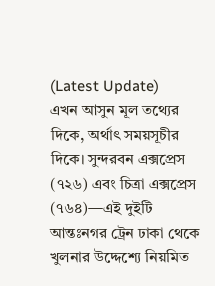(Latest Update)
এখন আসুন মূল তথ্যের দিকে, অর্থাৎ সময়সূচীর দিকে। সুন্দরবন এক্সপ্রেস (৭২৬) এবং চিত্রা এক্সপ্রেস (৭৬৪)—এই দুইটি আন্তঃনগর ট্রেন ঢাকা থেকে খুলনার উদ্দেশ্যে নিয়মিত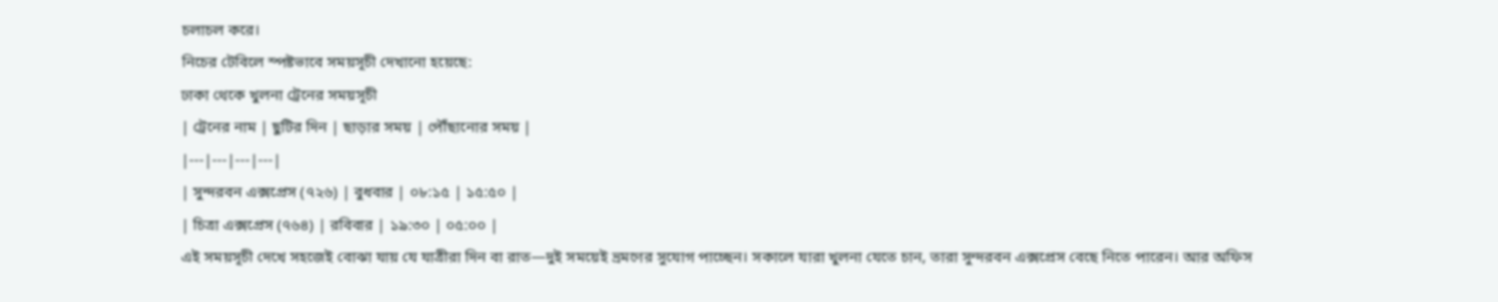চলাচল করে।
নিচের টেবিলে স্পষ্টভাবে সময়সূচী দেখানো হয়েছে:
ঢাকা থেকে খুলনা ট্রেনের সময়সূচী
| ট্রেনের নাম | ছুটির দিন | ছাড়ার সময় | পৌঁছানোর সময় |
|---|---|---|---|
| সুন্দরবন এক্সপ্রেস (৭২৬) | বুধবার | ০৮:১৫ | ১৫:৫০ |
| চিত্রা এক্সপ্রেস (৭৬৪) | রবিবার | ১৯:৩০ | ০৫:০০ |
এই সময়সূচী দেখে সহজেই বোঝা যায় যে যাত্রীরা দিন বা রাত—দুই সময়েই ভ্রমণের সুযোগ পাচ্ছেন। সকালে যারা খুলনা যেতে চান, তারা সুন্দরবন এক্সপ্রেস বেছে নিতে পারেন। আর অফিস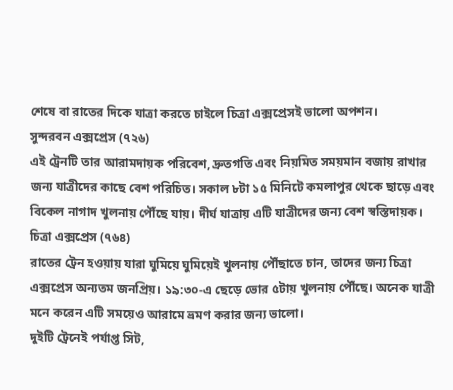শেষে বা রাতের দিকে যাত্রা করতে চাইলে চিত্রা এক্সপ্রেসই ভালো অপশন।
সুন্দরবন এক্সপ্রেস (৭২৬)
এই ট্রেনটি তার আরামদায়ক পরিবেশ, দ্রুতগতি এবং নিয়মিত সময়মান বজায় রাখার জন্য যাত্রীদের কাছে বেশ পরিচিত। সকাল ৮টা ১৫ মিনিটে কমলাপুর থেকে ছাড়ে এবং বিকেল নাগাদ খুলনায় পৌঁছে যায়। দীর্ঘ যাত্রায় এটি যাত্রীদের জন্য বেশ স্বস্তিদায়ক।
চিত্রা এক্সপ্রেস (৭৬৪)
রাতের ট্রেন হওয়ায় যারা ঘুমিয়ে ঘুমিয়েই খুলনায় পৌঁছাতে চান, তাদের জন্য চিত্রা এক্সপ্রেস অন্যতম জনপ্রিয়। ১৯:৩০-এ ছেড়ে ভোর ৫টায় খুলনায় পৌঁছে। অনেক যাত্রী মনে করেন এটি সময়েও আরামে ভ্রমণ করার জন্য ভালো।
দুইটি ট্রেনেই পর্যাপ্ত সিট,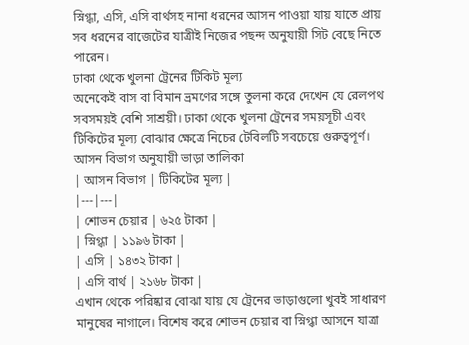স্নিগ্ধা, এসি, এসি বার্থসহ নানা ধরনের আসন পাওয়া যায় যাতে প্রায় সব ধরনের বাজেটের যাত্রীই নিজের পছন্দ অনুযায়ী সিট বেছে নিতে পারেন।
ঢাকা থেকে খুলনা ট্রেনের টিকিট মূল্য
অনেকেই বাস বা বিমান ভ্রমণের সঙ্গে তুলনা করে দেখেন যে রেলপথ সবসময়ই বেশি সাশ্রয়ী। ঢাকা থেকে খুলনা ট্রেনের সময়সূচী এবং টিকিটের মূল্য বোঝার ক্ষেত্রে নিচের টেবিলটি সবচেয়ে গুরুত্বপূর্ণ।
আসন বিভাগ অনুযায়ী ভাড়া তালিকা
| আসন বিভাগ | টিকিটের মূল্য |
|---|---|
| শোভন চেয়ার | ৬২৫ টাকা |
| স্নিগ্ধা | ১১৯৬ টাকা |
| এসি | ১৪৩২ টাকা |
| এসি বার্থ | ২১৬৮ টাকা |
এখান থেকে পরিষ্কার বোঝা যায় যে ট্রেনের ভাড়াগুলো খুবই সাধারণ মানুষের নাগালে। বিশেষ করে শোভন চেয়ার বা স্নিগ্ধা আসনে যাত্রা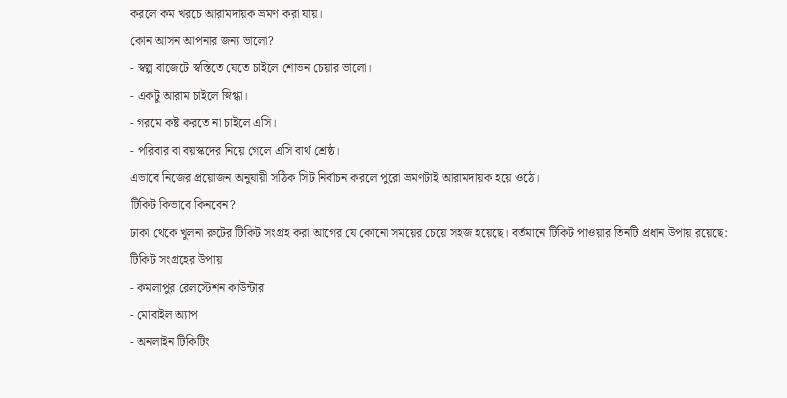করলে কম খরচে আরামদায়ক ভ্রমণ করা যায়।
কোন আসন আপনার জন্য ভালো?
- স্বল্প বাজেটে স্বস্তিতে যেতে চাইলে শোভন চেয়ার ভালো।
- একটু আরাম চাইলে স্নিগ্ধা।
- গরমে কষ্ট করতে না চাইলে এসি।
- পরিবার বা বয়স্কদের নিয়ে গেলে এসি বার্থ শ্রেষ্ঠ।
এভাবে নিজের প্রয়োজন অনুযায়ী সঠিক সিট নির্বাচন করলে পুরো ভ্রমণটাই আরামদায়ক হয়ে ওঠে।
টিকিট কিভাবে কিনবেন?
ঢাকা থেকে খুলনা রুটের টিকিট সংগ্রহ করা আগের যে কোনো সময়ের চেয়ে সহজ হয়েছে। বর্তমানে টিকিট পাওয়ার তিনটি প্রধান উপায় রয়েছে:
টিকিট সংগ্রহের উপায়
- কমলাপুর রেলস্টেশন কাউন্টার
- মোবাইল অ্যাপ
- অনলাইন টিকিটিং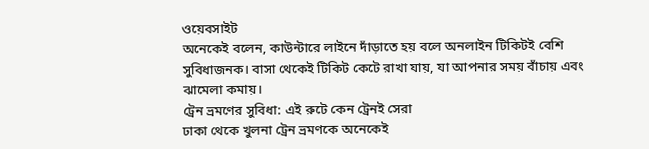ওয়েবসাইট
অনেকেই বলেন, কাউন্টারে লাইনে দাঁড়াতে হয় বলে অনলাইন টিকিটই বেশি সুবিধাজনক। বাসা থেকেই টিকিট কেটে রাখা যায়, যা আপনার সময় বাঁচায় এবং ঝামেলা কমায়।
ট্রেন ভ্রমণের সুবিধা: এই রুটে কেন ট্রেনই সেরা
ঢাকা থেকে খুলনা ট্রেন ভ্রমণকে অনেকেই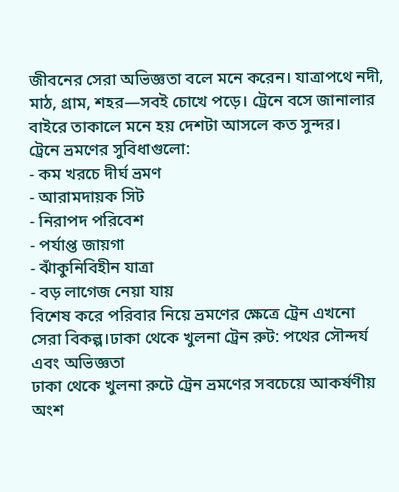জীবনের সেরা অভিজ্ঞতা বলে মনে করেন। যাত্রাপথে নদী, মাঠ, গ্রাম, শহর—সবই চোখে পড়ে। ট্রেনে বসে জানালার বাইরে তাকালে মনে হয় দেশটা আসলে কত সুন্দর।
ট্রেনে ভ্রমণের সুবিধাগুলো:
- কম খরচে দীর্ঘ ভ্রমণ
- আরামদায়ক সিট
- নিরাপদ পরিবেশ
- পর্যাপ্ত জায়গা
- ঝাঁকুনিবিহীন যাত্রা
- বড় লাগেজ নেয়া যায়
বিশেষ করে পরিবার নিয়ে ভ্রমণের ক্ষেত্রে ট্রেন এখনো সেরা বিকল্প।ঢাকা থেকে খুলনা ট্রেন রুট: পথের সৌন্দর্য এবং অভিজ্ঞতা
ঢাকা থেকে খুলনা রুটে ট্রেন ভ্রমণের সবচেয়ে আকর্ষণীয় অংশ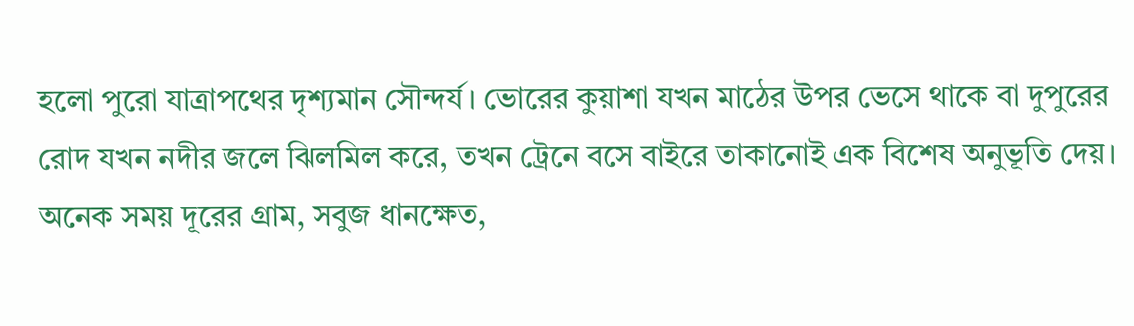হলো পুরো যাত্রাপথের দৃশ্যমান সৌন্দর্য। ভোরের কুয়াশা যখন মাঠের উপর ভেসে থাকে বা দুপুরের রোদ যখন নদীর জলে ঝিলমিল করে, তখন ট্রেনে বসে বাইরে তাকানোই এক বিশেষ অনুভূতি দেয়। অনেক সময় দূরের গ্রাম, সবুজ ধানক্ষেত,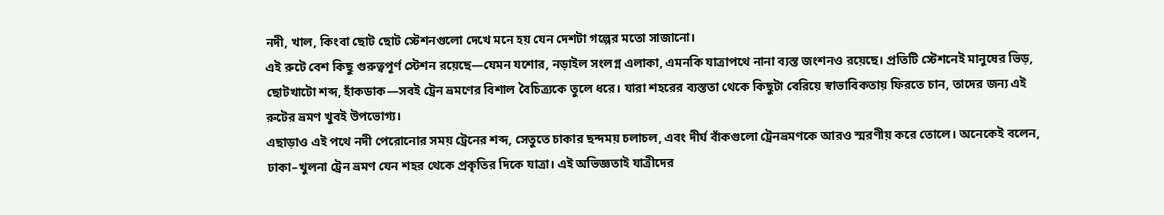নদী, খাল, কিংবা ছোট ছোট স্টেশনগুলো দেখে মনে হয় যেন দেশটা গল্পের মতো সাজানো।
এই রুটে বেশ কিছু গুরুত্বপূর্ণ স্টেশন রয়েছে—যেমন যশোর, নড়াইল সংলগ্ন এলাকা, এমনকি যাত্রাপথে নানা ব্যস্ত জংশনও রয়েছে। প্রতিটি স্টেশনেই মানুষের ভিড়, ছোটখাটো শব্দ, হাঁকডাক—সবই ট্রেন ভ্রমণের বিশাল বৈচিত্র্যকে তুলে ধরে। যারা শহরের ব্যস্ততা থেকে কিছুটা বেরিয়ে স্বাভাবিকতায় ফিরতে চান, তাদের জন্য এই রুটের ভ্রমণ খুবই উপভোগ্য।
এছাড়াও এই পথে নদী পেরোনোর সময় ট্রেনের শব্দ, সেতুতে চাকার ছন্দময় চলাচল, এবং দীর্ঘ বাঁকগুলো ট্রেনভ্রমণকে আরও স্মরণীয় করে তোলে। অনেকেই বলেন, ঢাকা–খুলনা ট্রেন ভ্রমণ যেন শহর থেকে প্রকৃতির দিকে যাত্রা। এই অভিজ্ঞতাই যাত্রীদের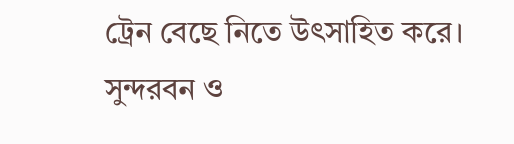ট্রেন বেছে নিতে উৎসাহিত করে।
সুন্দরবন ও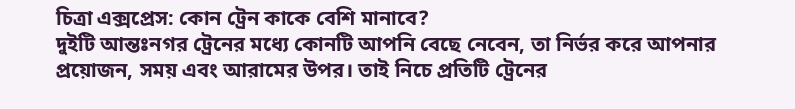চিত্রা এক্সপ্রেস: কোন ট্রেন কাকে বেশি মানাবে?
দুইটি আন্তঃনগর ট্রেনের মধ্যে কোনটি আপনি বেছে নেবেন, তা নির্ভর করে আপনার প্রয়োজন, সময় এবং আরামের উপর। তাই নিচে প্রতিটি ট্রেনের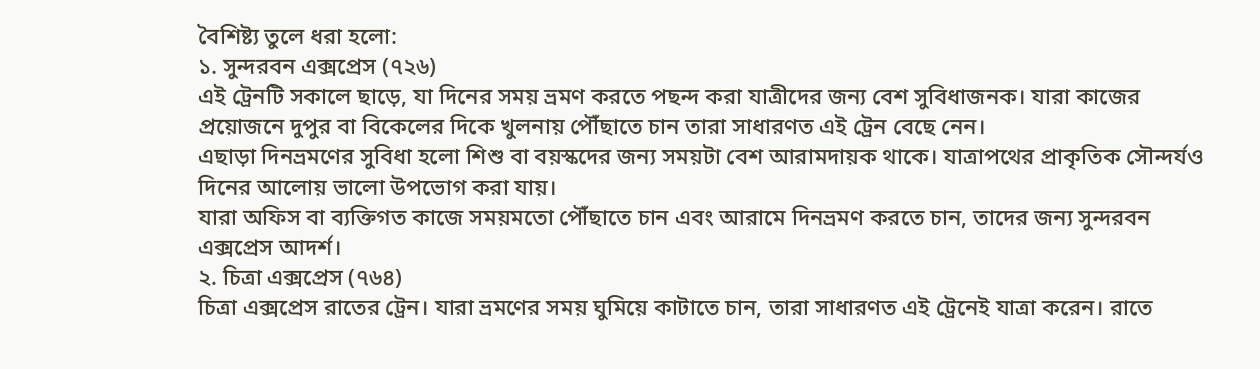বৈশিষ্ট্য তুলে ধরা হলো:
১. সুন্দরবন এক্সপ্রেস (৭২৬)
এই ট্রেনটি সকালে ছাড়ে, যা দিনের সময় ভ্রমণ করতে পছন্দ করা যাত্রীদের জন্য বেশ সুবিধাজনক। যারা কাজের প্রয়োজনে দুপুর বা বিকেলের দিকে খুলনায় পৌঁছাতে চান তারা সাধারণত এই ট্রেন বেছে নেন।
এছাড়া দিনভ্রমণের সুবিধা হলো শিশু বা বয়স্কদের জন্য সময়টা বেশ আরামদায়ক থাকে। যাত্রাপথের প্রাকৃতিক সৌন্দর্যও দিনের আলোয় ভালো উপভোগ করা যায়।
যারা অফিস বা ব্যক্তিগত কাজে সময়মতো পৌঁছাতে চান এবং আরামে দিনভ্রমণ করতে চান, তাদের জন্য সুন্দরবন এক্সপ্রেস আদর্শ।
২. চিত্রা এক্সপ্রেস (৭৬৪)
চিত্রা এক্সপ্রেস রাতের ট্রেন। যারা ভ্রমণের সময় ঘুমিয়ে কাটাতে চান, তারা সাধারণত এই ট্রেনেই যাত্রা করেন। রাতে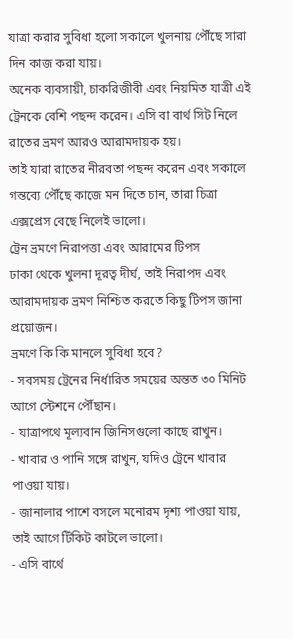যাত্রা করার সুবিধা হলো সকালে খুলনায় পৌঁছে সারা দিন কাজ করা যায়।
অনেক ব্যবসায়ী, চাকরিজীবী এবং নিয়মিত যাত্রী এই ট্রেনকে বেশি পছন্দ করেন। এসি বা বার্থ সিট নিলে রাতের ভ্রমণ আরও আরামদায়ক হয়।
তাই যারা রাতের নীরবতা পছন্দ করেন এবং সকালে গন্তব্যে পৌঁছে কাজে মন দিতে চান, তারা চিত্রা এক্সপ্রেস বেছে নিলেই ভালো।
ট্রেন ভ্রমণে নিরাপত্তা এবং আরামের টিপস
ঢাকা থেকে খুলনা দূরত্ব দীর্ঘ, তাই নিরাপদ এবং আরামদায়ক ভ্রমণ নিশ্চিত করতে কিছু টিপস জানা প্রয়োজন।
ভ্রমণে কি কি মানলে সুবিধা হবে?
- সবসময় ট্রেনের নির্ধারিত সময়ের অন্তত ৩০ মিনিট আগে স্টেশনে পৌঁছান।
- যাত্রাপথে মূল্যবান জিনিসগুলো কাছে রাখুন।
- খাবার ও পানি সঙ্গে রাখুন, যদিও ট্রেনে খাবার পাওয়া যায়।
- জানালার পাশে বসলে মনোরম দৃশ্য পাওয়া যায়, তাই আগে টিকিট কাটলে ভালো।
- এসি বার্থে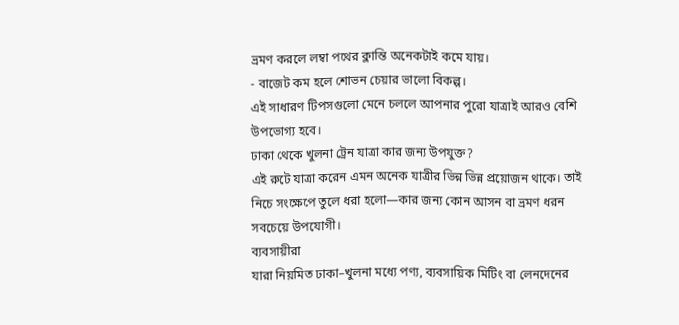ভ্রমণ করলে লম্বা পথের ক্লান্তি অনেকটাই কমে যায়।
- বাজেট কম হলে শোভন চেয়ার ভালো বিকল্প।
এই সাধারণ টিপসগুলো মেনে চললে আপনার পুরো যাত্রাই আরও বেশি উপভোগ্য হবে।
ঢাকা থেকে খুলনা ট্রেন যাত্রা কার জন্য উপযুক্ত?
এই রুটে যাত্রা করেন এমন অনেক যাত্রীর ভিন্ন ভিন্ন প্রয়োজন থাকে। তাই নিচে সংক্ষেপে তুলে ধরা হলো—কার জন্য কোন আসন বা ভ্রমণ ধরন সবচেয়ে উপযোগী।
ব্যবসায়ীরা
যারা নিয়মিত ঢাকা–খুলনা মধ্যে পণ্য, ব্যবসায়িক মিটিং বা লেনদেনের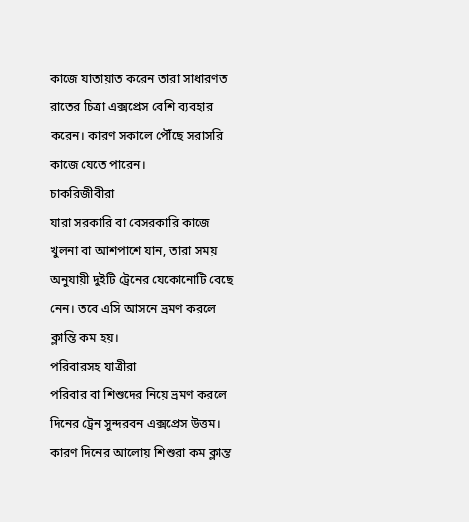কাজে যাতায়াত করেন তারা সাধারণত রাতের চিত্রা এক্সপ্রেস বেশি ব্যবহার করেন। কারণ সকালে পৌঁছে সরাসরি কাজে যেতে পারেন।
চাকরিজীবীরা
যারা সরকারি বা বেসরকারি কাজে খুলনা বা আশপাশে যান, তারা সময় অনুযায়ী দুইটি ট্রেনের যেকোনোটি বেছে নেন। তবে এসি আসনে ভ্রমণ করলে ক্লান্তি কম হয়।
পরিবারসহ যাত্রীরা
পরিবার বা শিশুদের নিয়ে ভ্রমণ করলে দিনের ট্রেন সুন্দরবন এক্সপ্রেস উত্তম। কারণ দিনের আলোয় শিশুরা কম ক্লান্ত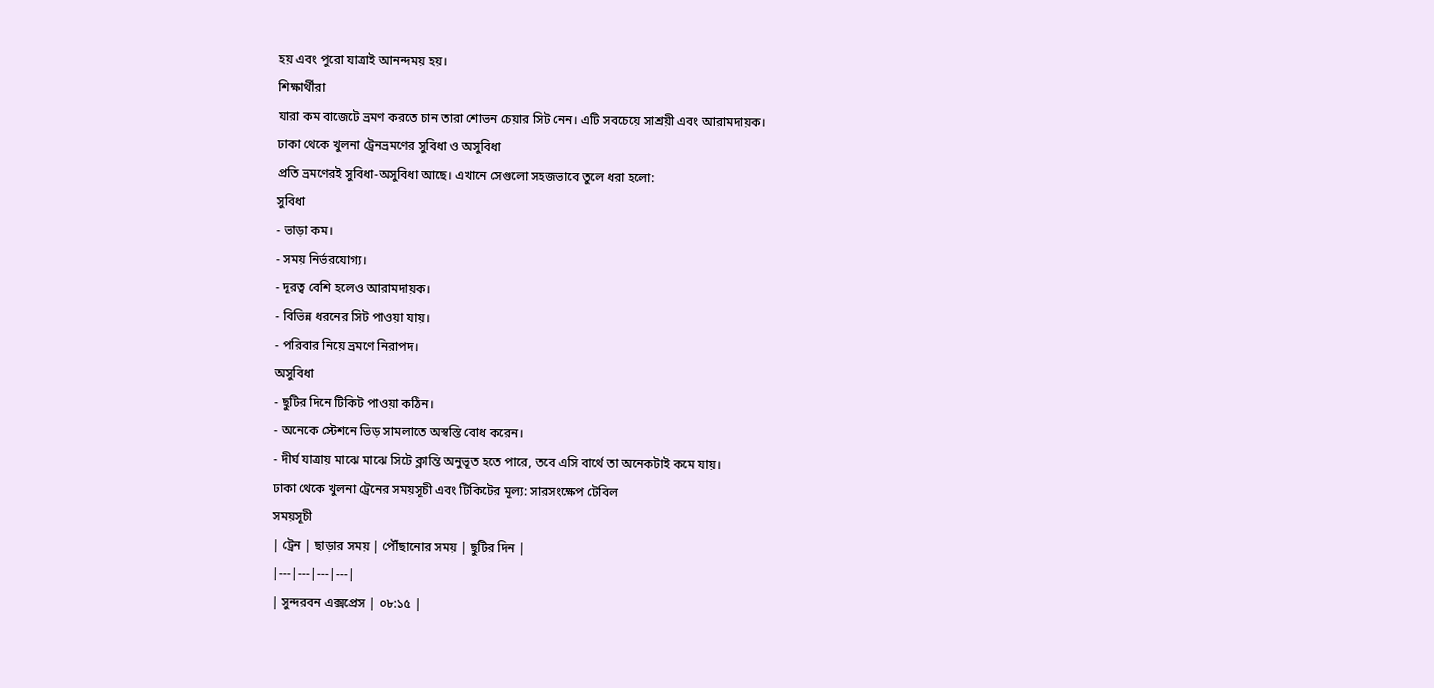হয় এবং পুরো যাত্রাই আনন্দময় হয়।
শিক্ষার্থীরা
যারা কম বাজেটে ভ্রমণ করতে চান তারা শোভন চেয়ার সিট নেন। এটি সবচেয়ে সাশ্রয়ী এবং আরামদায়ক।
ঢাকা থেকে খুলনা ট্রেনভ্রমণের সুবিধা ও অসুবিধা
প্রতি ভ্রমণেরই সুবিধা-অসুবিধা আছে। এখানে সেগুলো সহজভাবে তুলে ধরা হলো:
সুবিধা
- ভাড়া কম।
- সময় নির্ভরযোগ্য।
- দূরত্ব বেশি হলেও আরামদায়ক।
- বিভিন্ন ধরনের সিট পাওয়া যায়।
- পরিবার নিয়ে ভ্রমণে নিরাপদ।
অসুবিধা
- ছুটির দিনে টিকিট পাওয়া কঠিন।
- অনেকে স্টেশনে ভিড় সামলাতে অস্বস্তি বোধ করেন।
- দীর্ঘ যাত্রায় মাঝে মাঝে সিটে ক্লান্তি অনুভূত হতে পারে, তবে এসি বার্থে তা অনেকটাই কমে যায়।
ঢাকা থেকে খুলনা ট্রেনের সময়সূচী এবং টিকিটের মূল্য: সারসংক্ষেপ টেবিল
সময়সূচী
| ট্রেন | ছাড়ার সময় | পৌঁছানোর সময় | ছুটির দিন |
|---|---|---|---|
| সুন্দরবন এক্সপ্রেস | ০৮:১৫ |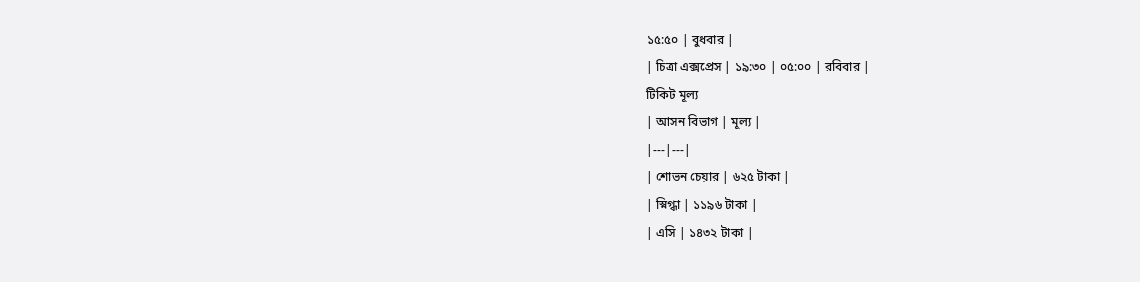১৫:৫০ | বুধবার |
| চিত্রা এক্সপ্রেস | ১৯:৩০ | ০৫:০০ | রবিবার |
টিকিট মূল্য
| আসন বিভাগ | মূল্য |
|---|---|
| শোভন চেয়ার | ৬২৫ টাকা |
| স্নিগ্ধা | ১১৯৬ টাকা |
| এসি | ১৪৩২ টাকা |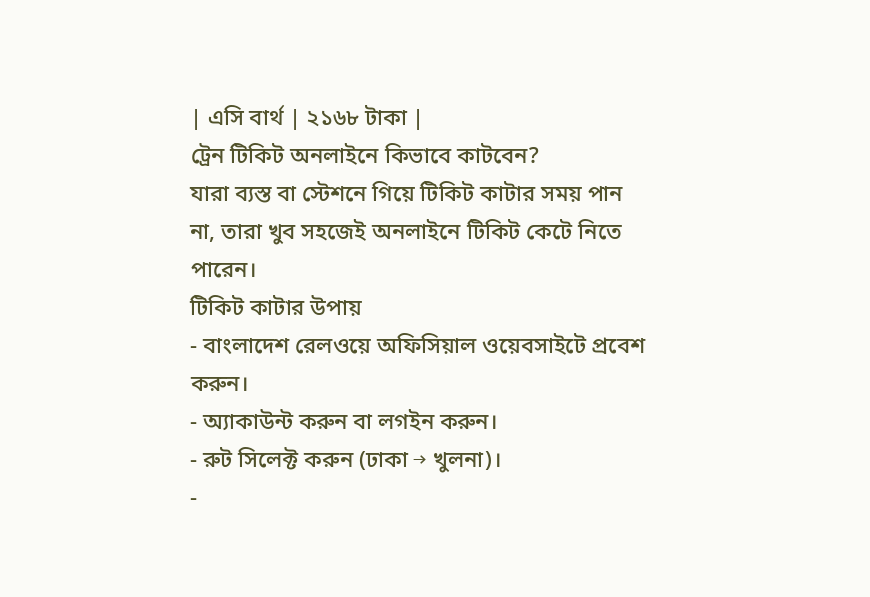| এসি বার্থ | ২১৬৮ টাকা |
ট্রেন টিকিট অনলাইনে কিভাবে কাটবেন?
যারা ব্যস্ত বা স্টেশনে গিয়ে টিকিট কাটার সময় পান না, তারা খুব সহজেই অনলাইনে টিকিট কেটে নিতে পারেন।
টিকিট কাটার উপায়
- বাংলাদেশ রেলওয়ে অফিসিয়াল ওয়েবসাইটে প্রবেশ করুন।
- অ্যাকাউন্ট করুন বা লগইন করুন।
- রুট সিলেক্ট করুন (ঢাকা → খুলনা)।
-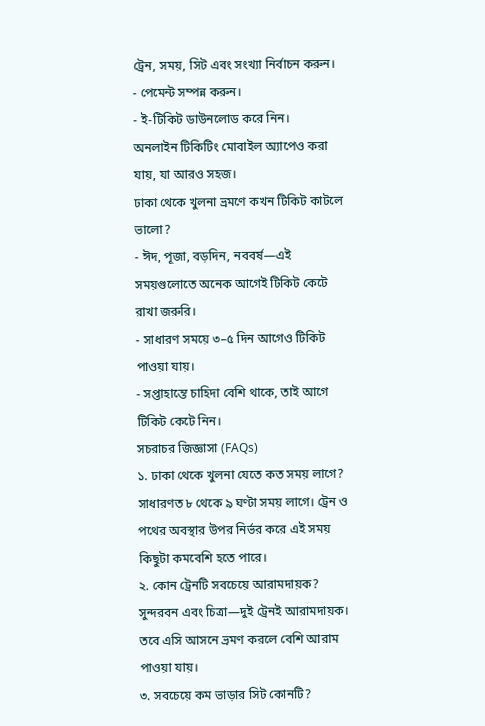ট্রেন, সময়, সিট এবং সংখ্যা নির্বাচন করুন।
- পেমেন্ট সম্পন্ন করুন।
- ই-টিকিট ডাউনলোড করে নিন।
অনলাইন টিকিটিং মোবাইল অ্যাপেও করা যায়, যা আরও সহজ।
ঢাকা থেকে খুলনা ভ্রমণে কখন টিকিট কাটলে ভালো?
- ঈদ, পূজা, বড়দিন, নববর্ষ—এই সময়গুলোতে অনেক আগেই টিকিট কেটে রাখা জরুরি।
- সাধারণ সময়ে ৩–৫ দিন আগেও টিকিট পাওয়া যায়।
- সপ্তাহান্তে চাহিদা বেশি থাকে, তাই আগে টিকিট কেটে নিন।
সচরাচর জিজ্ঞাসা (FAQs)
১. ঢাকা থেকে খুলনা যেতে কত সময় লাগে?
সাধারণত ৮ থেকে ৯ ঘণ্টা সময় লাগে। ট্রেন ও পথের অবস্থার উপর নির্ভর করে এই সময় কিছুটা কমবেশি হতে পারে।
২. কোন ট্রেনটি সবচেয়ে আরামদায়ক?
সুন্দরবন এবং চিত্রা—দুই ট্রেনই আরামদায়ক। তবে এসি আসনে ভ্রমণ করলে বেশি আরাম পাওয়া যায়।
৩. সবচেয়ে কম ভাড়ার সিট কোনটি?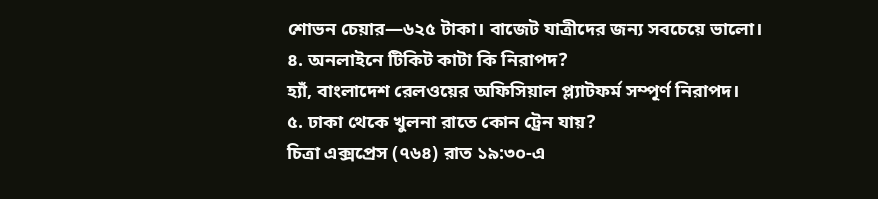শোভন চেয়ার—৬২৫ টাকা। বাজেট যাত্রীদের জন্য সবচেয়ে ভালো।
৪. অনলাইনে টিকিট কাটা কি নিরাপদ?
হ্যাঁ, বাংলাদেশ রেলওয়ের অফিসিয়াল প্ল্যাটফর্ম সম্পূর্ণ নিরাপদ।
৫. ঢাকা থেকে খুলনা রাতে কোন ট্রেন যায়?
চিত্রা এক্সপ্রেস (৭৬৪) রাত ১৯:৩০-এ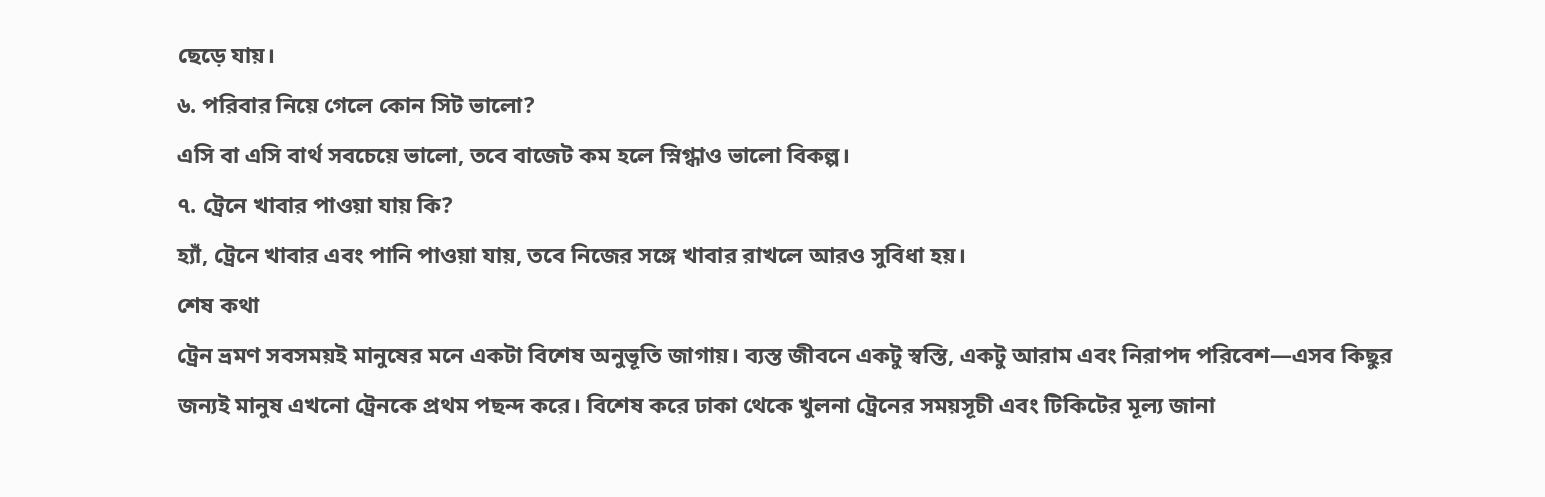ছেড়ে যায়।
৬. পরিবার নিয়ে গেলে কোন সিট ভালো?
এসি বা এসি বার্থ সবচেয়ে ভালো, তবে বাজেট কম হলে স্নিগ্ধাও ভালো বিকল্প।
৭. ট্রেনে খাবার পাওয়া যায় কি?
হ্যাঁ, ট্রেনে খাবার এবং পানি পাওয়া যায়, তবে নিজের সঙ্গে খাবার রাখলে আরও সুবিধা হয়।
শেষ কথা
ট্রেন ভ্রমণ সবসময়ই মানুষের মনে একটা বিশেষ অনুভূতি জাগায়। ব্যস্ত জীবনে একটু স্বস্তি, একটু আরাম এবং নিরাপদ পরিবেশ—এসব কিছুর জন্যই মানুষ এখনো ট্রেনকে প্রথম পছন্দ করে। বিশেষ করে ঢাকা থেকে খুলনা ট্রেনের সময়সূচী এবং টিকিটের মূল্য জানা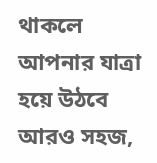থাকলে আপনার যাত্রা হয়ে উঠবে আরও সহজ,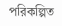পরিকল্পিত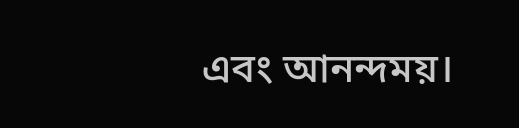এবং আনন্দময়।